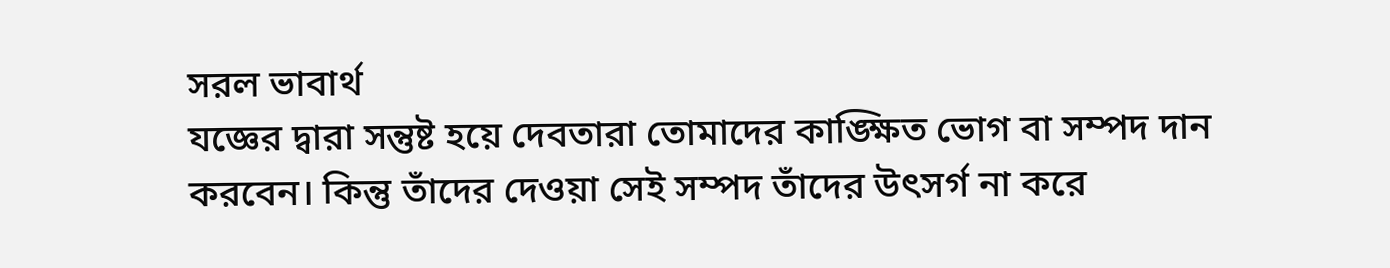সরল ভাবার্থ
যজ্ঞের দ্বারা সন্তুষ্ট হয়ে দেবতারা তোমাদের কাঙ্ক্ষিত ভোগ বা সম্পদ দান করবেন। কিন্তু তাঁদের দেওয়া সেই সম্পদ তাঁদের উৎসর্গ না করে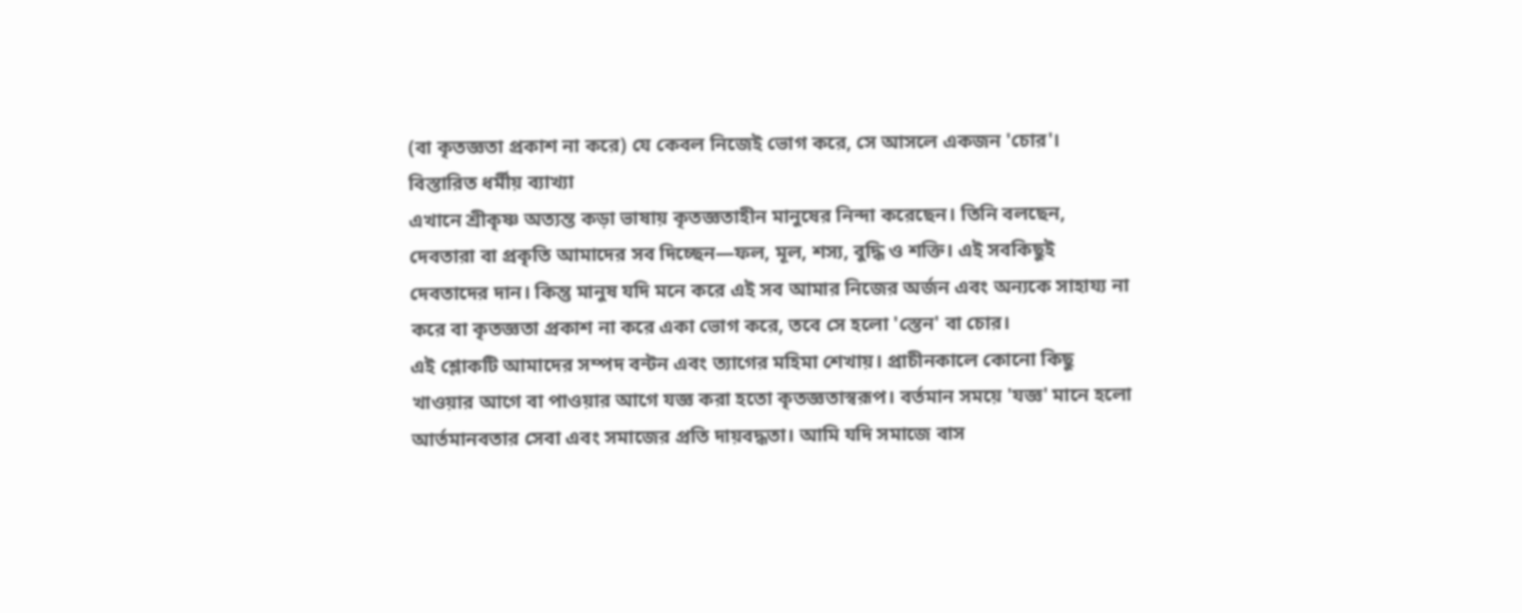(বা কৃতজ্ঞতা প্রকাশ না করে) যে কেবল নিজেই ভোগ করে, সে আসলে একজন 'চোর'।
বিস্তারিত ধর্মীয় ব্যাখ্যা
এখানে শ্রীকৃষ্ণ অত্যন্ত কড়া ভাষায় কৃতজ্ঞতাহীন মানুষের নিন্দা করেছেন। তিনি বলছেন, দেবতারা বা প্রকৃতি আমাদের সব দিচ্ছেন—ফল, মূল, শস্য, বুদ্ধি ও শক্তি। এই সবকিছুই দেবতাদের দান। কিন্তু মানুষ যদি মনে করে এই সব আমার নিজের অর্জন এবং অন্যকে সাহায্য না করে বা কৃতজ্ঞতা প্রকাশ না করে একা ভোগ করে, তবে সে হলো 'স্তেন' বা চোর।
এই শ্লোকটি আমাদের সম্পদ বন্টন এবং ত্যাগের মহিমা শেখায়। প্রাচীনকালে কোনো কিছু খাওয়ার আগে বা পাওয়ার আগে যজ্ঞ করা হতো কৃতজ্ঞতাস্বরূপ। বর্তমান সময়ে 'যজ্ঞ' মানে হলো আর্তমানবতার সেবা এবং সমাজের প্রতি দায়বদ্ধতা। আমি যদি সমাজে বাস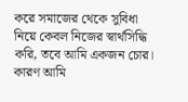করে সমাজের থেকে সুবিধা নিয়ে কেবল নিজের স্বার্থসিদ্ধি করি, তবে আমি একজন চোর। কারণ আমি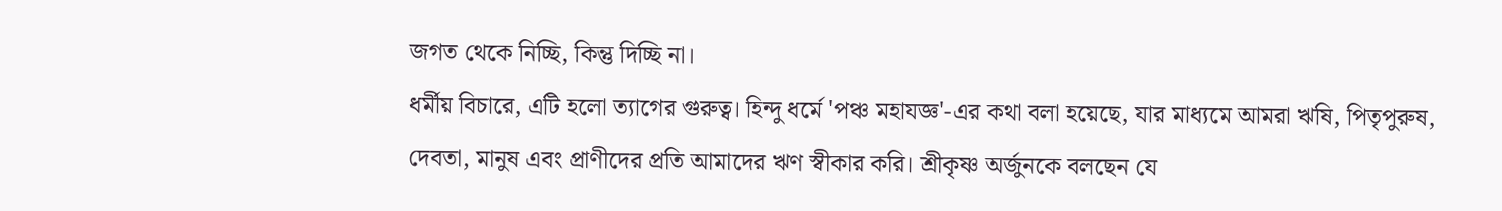জগত থেকে নিচ্ছি, কিন্তু দিচ্ছি না।
ধর্মীয় বিচারে, এটি হলো ত্যাগের গুরুত্ব। হিন্দু ধর্মে 'পঞ্চ মহাযজ্ঞ'-এর কথা বলা হয়েছে, যার মাধ্যমে আমরা ঋষি, পিতৃপুরুষ, দেবতা, মানুষ এবং প্রাণীদের প্রতি আমাদের ঋণ স্বীকার করি। শ্রীকৃষ্ণ অর্জুনকে বলছেন যে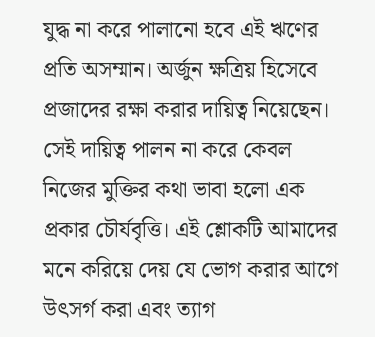যুদ্ধ না করে পালানো হবে এই ঋণের প্রতি অসম্মান। অর্জুন ক্ষত্রিয় হিসেবে প্রজাদের রক্ষা করার দায়িত্ব নিয়েছেন। সেই দায়িত্ব পালন না করে কেবল নিজের মুক্তির কথা ভাবা হলো এক প্রকার চৌর্যবৃত্তি। এই শ্লোকটি আমাদের মনে করিয়ে দেয় যে ভোগ করার আগে উৎসর্গ করা এবং ত্যাগ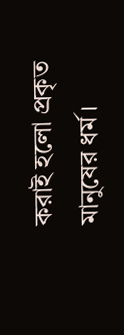করাই হলো প্রকৃত মানুষের ধর্ম।